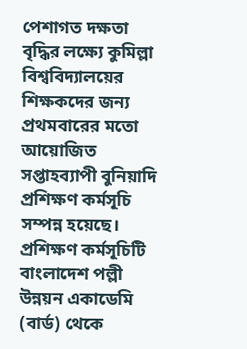পেশাগত দক্ষতা বৃদ্ধির লক্ষ্যে কুমিল্লা বিশ্ববিদ্যালয়ের শিক্ষকদের জন্য প্রথমবারের মতো আয়োজিত সপ্তাহব্যাপী বুনিয়াদি প্রশিক্ষণ কর্মসূচি সম্পন্ন হয়েছে। প্রশিক্ষণ কর্মসূচিটি বাংলাদেশ পল্লী উন্নয়ন একাডেমি (বার্ড) থেকে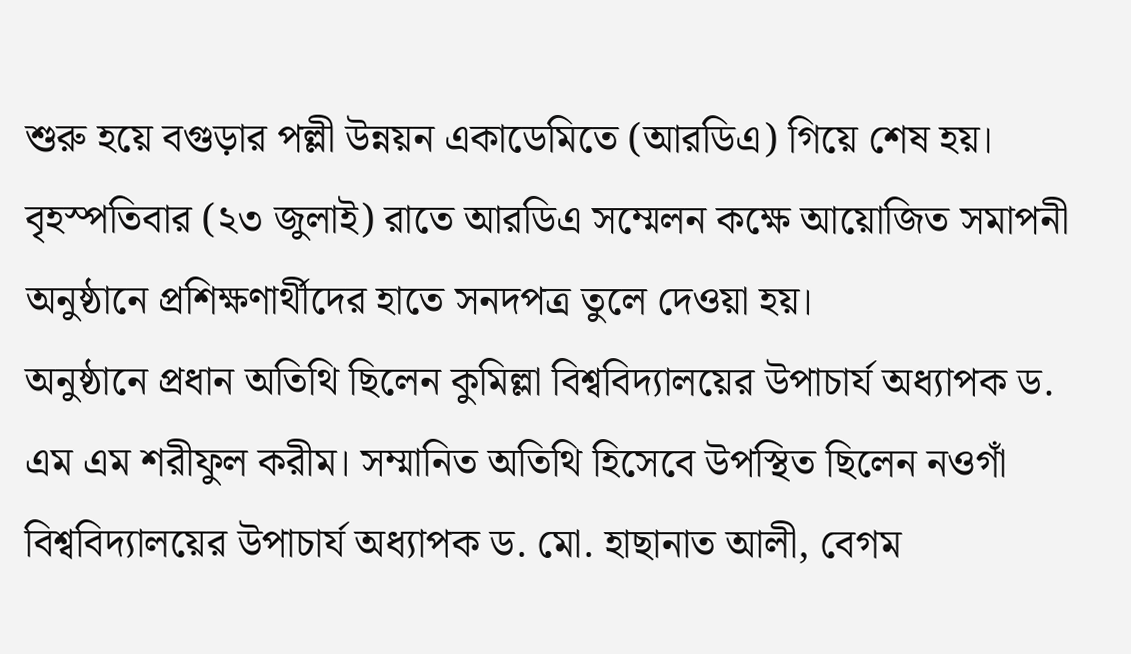শুরু হয়ে বগুড়ার পল্লী উন্নয়ন একাডেমিতে (আরডিএ) গিয়ে শেষ হয়।
বৃহস্পতিবার (২৩ জুলাই) রাতে আরডিএ সম্মেলন কক্ষে আয়োজিত সমাপনী অনুষ্ঠানে প্রশিক্ষণার্থীদের হাতে সনদপত্র তুলে দেওয়া হয়।
অনুষ্ঠানে প্রধান অতিথি ছিলেন কুমিল্লা বিশ্ববিদ্যালয়ের উপাচার্য অধ্যাপক ড. এম এম শরীফুল করীম। সম্মানিত অতিথি হিসেবে উপস্থিত ছিলেন নওগাঁ বিশ্ববিদ্যালয়ের উপাচার্য অধ্যাপক ড. মো. হাছানাত আলী, বেগম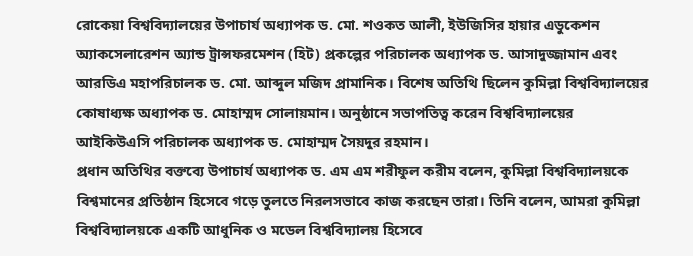রোকেয়া বিশ্ববিদ্যালয়ের উপাচার্য অধ্যাপক ড. মো. শওকত আলী, ইউজিসির হায়ার এডুকেশন অ্যাকসেলারেশন অ্যান্ড ট্রান্সফরমেশন (হিট) প্রকল্পের পরিচালক অধ্যাপক ড. আসাদুজ্জামান এবং আরডিএ মহাপরিচালক ড. মো. আব্দুল মজিদ প্রামানিক। বিশেষ অতিথি ছিলেন কুমিল্লা বিশ্ববিদ্যালয়ের কোষাধ্যক্ষ অধ্যাপক ড. মোহাম্মদ সোলায়মান। অনুষ্ঠানে সভাপতিত্ব করেন বিশ্ববিদ্যালয়ের আইকিউএসি পরিচালক অধ্যাপক ড. মোহাম্মদ সৈয়দুর রহমান।
প্রধান অতিথির বক্তব্যে উপাচার্য অধ্যাপক ড. এম এম শরীফুল করীম বলেন, কুমিল্লা বিশ্ববিদ্যালয়কে বিশ্বমানের প্রতিষ্ঠান হিসেবে গড়ে তুলতে নিরলসভাবে কাজ করছেন তারা। তিনি বলেন, আমরা কুমিল্লা বিশ্ববিদ্যালয়কে একটি আধুনিক ও মডেল বিশ্ববিদ্যালয় হিসেবে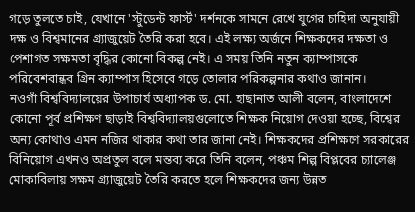গড়ে তুলতে চাই, যেখানে 'স্টুডেন্ট ফার্স্ট' দর্শনকে সামনে রেখে যুগের চাহিদা অনুযায়ী দক্ষ ও বিশ্বমানের গ্র্যাজুয়েট তৈরি করা হবে। এই লক্ষ্য অর্জনে শিক্ষকদের দক্ষতা ও পেশাগত সক্ষমতা বৃদ্ধির কোনো বিকল্প নেই। এ সময় তিনি নতুন ক্যাম্পাসকে পরিবেশবান্ধব গ্রিন ক্যাম্পাস হিসেবে গড়ে তোলার পরিকল্পনার কথাও জানান।
নওগাঁ বিশ্ববিদ্যালয়ের উপাচার্য অধ্যাপক ড. মো. হাছানাত আলী বলেন, বাংলাদেশে কোনো পূর্ব প্রশিক্ষণ ছাড়াই বিশ্ববিদ্যালয়গুলোতে শিক্ষক নিয়োগ দেওয়া হচ্ছে, বিশ্বের অন্য কোথাও এমন নজির থাকার কথা তার জানা নেই। শিক্ষকদের প্রশিক্ষণে সরকারের বিনিয়োগ এখনও অপ্রতুল বলে মন্তব্য করে তিনি বলেন, পঞ্চম শিল্প বিপ্লবের চ্যালেঞ্জ মোকাবিলায় সক্ষম গ্র্যাজুয়েট তৈরি করতে হলে শিক্ষকদের জন্য উন্নত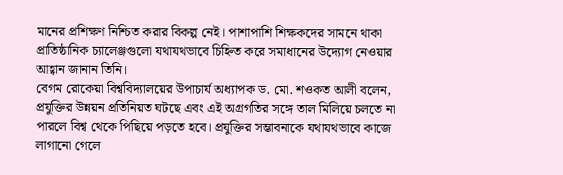মানের প্রশিক্ষণ নিশ্চিত করার বিকল্প নেই। পাশাপাশি শিক্ষকদের সামনে থাকা প্রাতিষ্ঠানিক চ্যালেঞ্জগুলো যথাযথভাবে চিহ্নিত করে সমাধানের উদ্যোগ নেওয়ার আহ্বান জানান তিনি।
বেগম রোকেয়া বিশ্ববিদ্যালয়ের উপাচার্য অধ্যাপক ড. মো. শওকত আলী বলেন, প্রযুক্তির উন্নয়ন প্রতিনিয়ত ঘটছে এবং এই অগ্রগতির সঙ্গে তাল মিলিয়ে চলতে না পারলে বিশ্ব থেকে পিছিয়ে পড়তে হবে। প্রযুক্তির সম্ভাবনাকে যথাযথভাবে কাজে লাগানো গেলে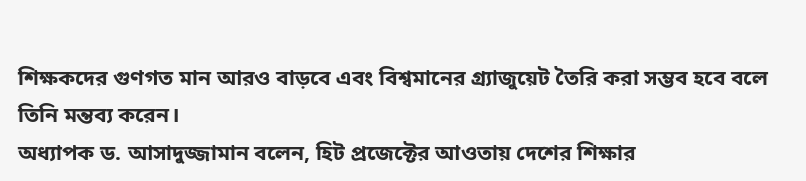শিক্ষকদের গুণগত মান আরও বাড়বে এবং বিশ্বমানের গ্র্যাজুয়েট তৈরি করা সম্ভব হবে বলে তিনি মন্তব্য করেন।
অধ্যাপক ড. আসাদুজ্জামান বলেন, হিট প্রজেক্টের আওতায় দেশের শিক্ষার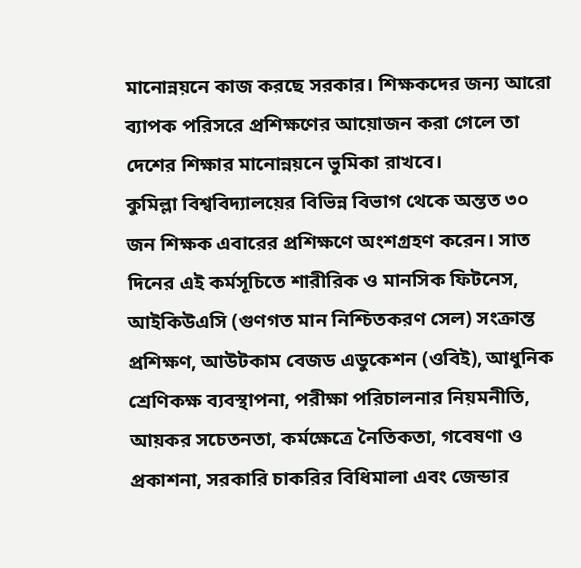মানোন্নয়নে কাজ করছে সরকার। শিক্ষকদের জন্য আরো ব্যাপক পরিসরে প্রশিক্ষণের আয়োজন করা গেলে তা দেশের শিক্ষার মানোন্নয়নে ভুমিকা রাখবে।
কুমিল্লা বিশ্ববিদ্যালয়ের বিভিন্ন বিভাগ থেকে অন্তত ৩০ জন শিক্ষক এবারের প্রশিক্ষণে অংশগ্রহণ করেন। সাত দিনের এই কর্মসূচিতে শারীরিক ও মানসিক ফিটনেস, আইকিউএসি (গুণগত মান নিশ্চিতকরণ সেল) সংক্রান্ত প্রশিক্ষণ, আউটকাম বেজড এডুকেশন (ওবিই), আধুনিক শ্রেণিকক্ষ ব্যবস্থাপনা, পরীক্ষা পরিচালনার নিয়মনীতি, আয়কর সচেতনতা, কর্মক্ষেত্রে নৈতিকতা, গবেষণা ও প্রকাশনা, সরকারি চাকরির বিধিমালা এবং জেন্ডার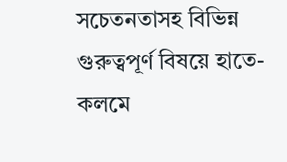সচেতনতাসহ বিভিন্ন গুরুত্বপূর্ণ বিষয়ে হাতে-কলমে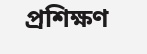প্রশিক্ষণ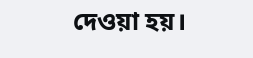দেওয়া হয়।